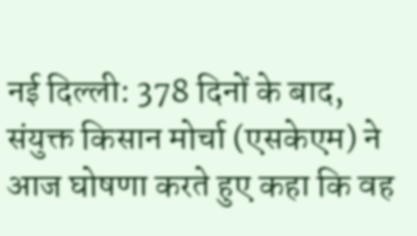नई दिल्ली: 378 दिनों के बाद, संयुक्त किसान मोर्चा (एसकेएम) ने आज घोषणा करते हुए कहा कि वह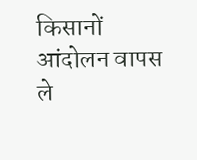किसानों आंदोलन वापस ले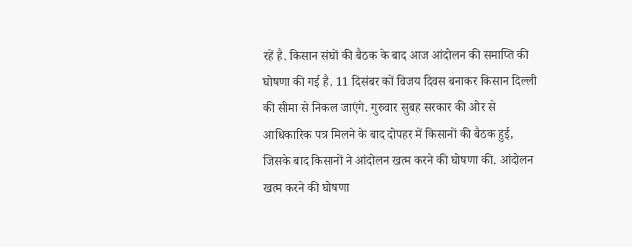रहें है. किसान संघों की बैठक के बाद आज आंदोलन की समाप्ति की घोषणा की गई है. 11 दिसंबर कों विजय दिवस बनाकर किसान दिल्ली की सीमा से निकल जाएंगे. गुरुवार सुबह सरकार की ओर से आधिकारिक पत्र मिलने के बाद दोपहर में किसानों की बैठक हुई, जिसके बाद किसानों ने आंदोलन खत्म करने की घोषणा की. आंदोलन खत्म करने की घोषणा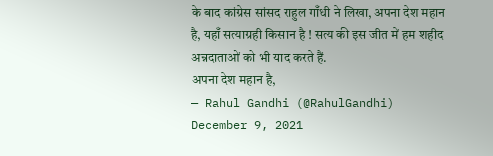के बाद कांग्रेस सांसद राहुल गाँधी ने लिखा, अपना देश महान है, यहाँ सत्याग्रही किसान है ! सत्य की इस जीत में हम शहीद अन्नदाताओं को भी याद करते हैं.
अपना देश महान है,
— Rahul Gandhi (@RahulGandhi) December 9, 2021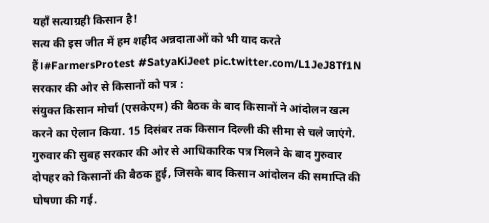यहाँ सत्याग्रही किसान है!
सत्य की इस जीत में हम शहीद अन्नदाताओं को भी याद करते हैं।#FarmersProtest #SatyaKiJeet pic.twitter.com/L1JeJ8Tf1N
सरकार की ओर से किसानों को पत्र :
संयुक्त किसान मोर्चा (एसकेएम) की बैठक के बाद किसानों ने आंदोलन खत्म करने का ऐलान किया. 15 दिसंबर तक किसान दिल्ली की सीमा से चले जाएंगे. गुरुवार की सुबह सरकार की ओर से आधिकारिक पत्र मिलने के बाद गुरुवार दोपहर को किसानों की बैठक हुई, जिसके बाद किसान आंदोलन की समाप्ति की घोषणा की गई.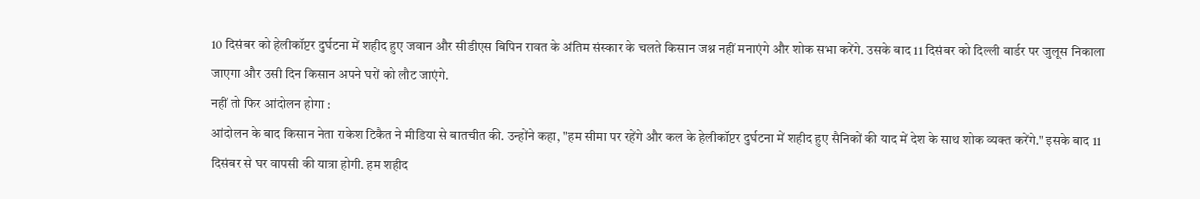10 दिसंबर को हेलीकॉप्टर दुर्घटना में शहीद हुए जवान और सीडीएस बिपिन रावत के अंतिम संस्कार के चलते किसान जश्न नहीं मनाएंगे और शोक सभा करेंगे. उसके बाद 11 दिसंबर को दिल्ली बार्डर पर जुलूस निकाला जाएगा और उसी दिन किसान अपने घरों को लौट जाएंगे.
नहीं तो फिर आंदोलन होगा :
आंदोलन के बाद किसान नेता राकेश टिकैत ने मीडिया से बातचीत की. उन्होंने कहा, "हम सीमा पर रहेंगे और कल के हेलीकॉप्टर दुर्घटना में शहीद हुए सैनिकों की याद में देश के साथ शोक व्यक्त करेंगे." इसके बाद 11 दिसंबर से घर वापसी की यात्रा होगी. हम शहीद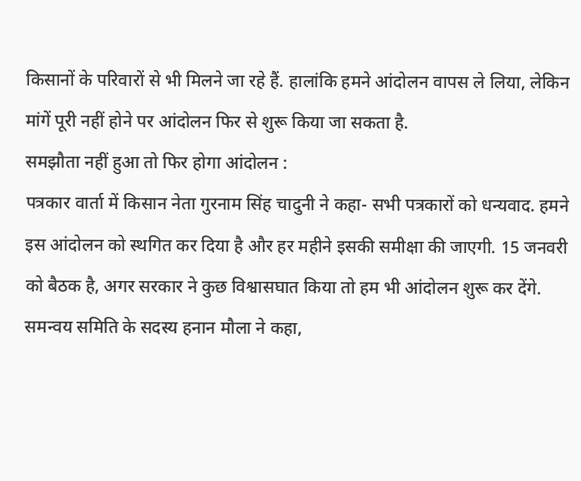किसानों के परिवारों से भी मिलने जा रहे हैं. हालांकि हमने आंदोलन वापस ले लिया, लेकिन मांगें पूरी नहीं होने पर आंदोलन फिर से शुरू किया जा सकता है.
समझौता नहीं हुआ तो फिर होगा आंदोलन :
पत्रकार वार्ता में किसान नेता गुरनाम सिंह चादुनी ने कहा- सभी पत्रकारों को धन्यवाद. हमने इस आंदोलन को स्थगित कर दिया है और हर महीने इसकी समीक्षा की जाएगी. 15 जनवरी को बैठक है, अगर सरकार ने कुछ विश्वासघात किया तो हम भी आंदोलन शुरू कर देंगे. समन्वय समिति के सदस्य हनान मौला ने कहा,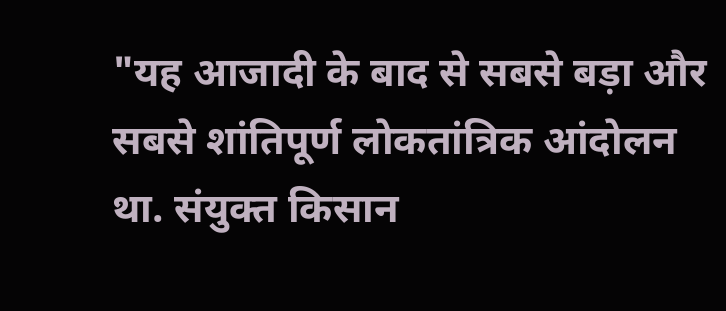"यह आजादी के बाद से सबसे बड़ा और सबसे शांतिपूर्ण लोकतांत्रिक आंदोलन था. संयुक्त किसान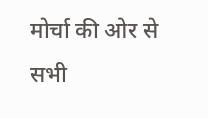मोर्चा की ओर से सभी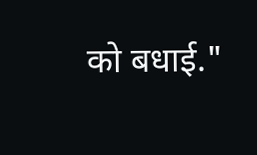को बधाई."